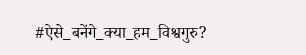#ऐसे_बनेंगे_क्या_हम_विश्वगुरु?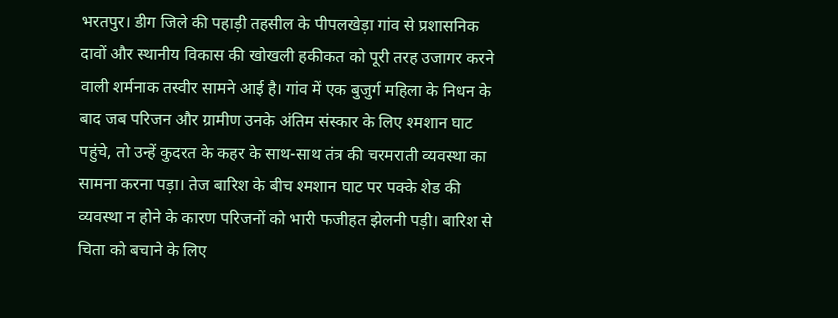भरतपुर। डीग जिले की पहाड़ी तहसील के पीपलखेड़ा गांव से प्रशासनिक दावों और स्थानीय विकास की खोखली हकीकत को पूरी तरह उजागर करने वाली शर्मनाक तस्वीर सामने आई है। गांव में एक बुजुर्ग महिला के निधन के बाद जब परिजन और ग्रामीण उनके अंतिम संस्कार के लिए श्मशान घाट पहुंचे, तो उन्हें कुदरत के कहर के साथ-साथ तंत्र की चरमराती व्यवस्था का सामना करना पड़ा। तेज बारिश के बीच श्मशान घाट पर पक्के शेड की व्यवस्था न होने के कारण परिजनों को भारी फजीहत झेलनी पड़ी। बारिश से चिता को बचाने के लिए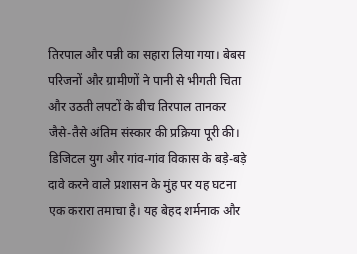तिरपाल और पन्नी का सहारा लिया गया। बेबस परिजनों और ग्रामीणों ने पानी से भीगती चिता और उठती लपटों के बीच तिरपाल तानकर जैसे-तैसे अंतिम संस्कार की प्रक्रिया पूरी की। डिजिटल युग और गांव-गांव विकास के बड़े-बड़े दावे करने वाले प्रशासन के मुंह पर यह घटना एक करारा तमाचा है। यह बेहद शर्मनाक और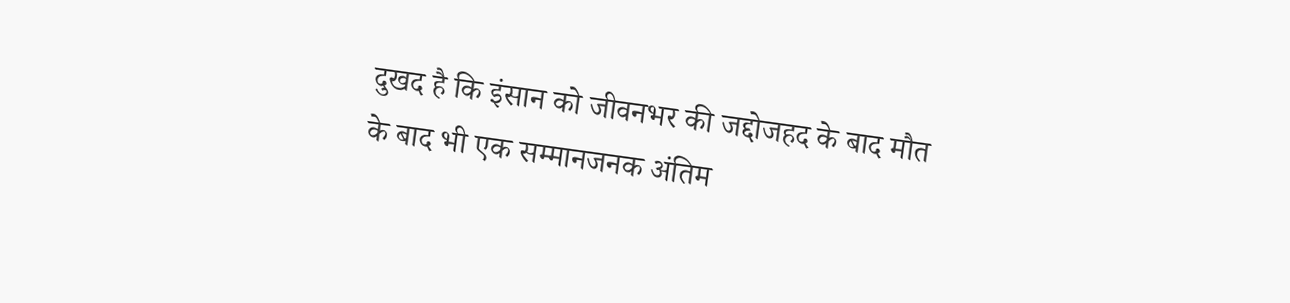दुखद है कि इंसान को जीवनभर की जद्दोजहद के बाद मौत के बाद भी एक सम्मानजनक अंतिम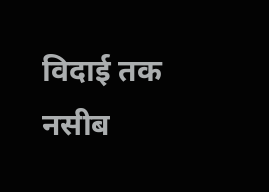विदाई तक नसीब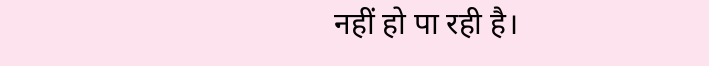नहीं हो पा रही है।